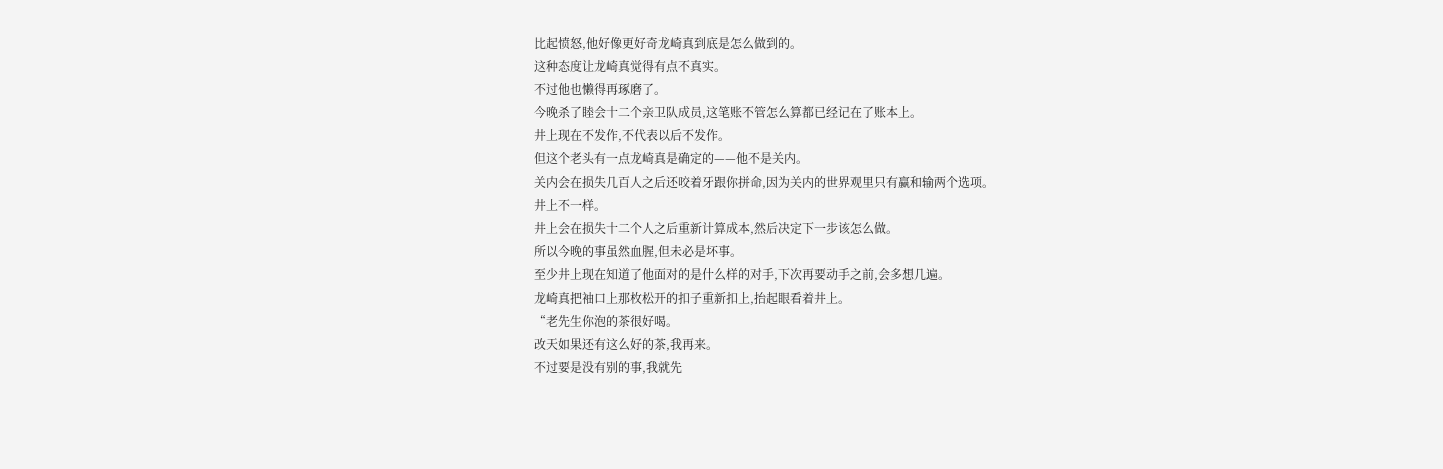比起愤怒,他好像更好奇龙崎真到底是怎么做到的。
这种态度让龙崎真觉得有点不真实。
不过他也懒得再琢磨了。
今晚杀了睦会十二个亲卫队成员,这笔账不管怎么算都已经记在了账本上。
井上现在不发作,不代表以后不发作。
但这个老头有一点龙崎真是确定的——他不是关内。
关内会在损失几百人之后还咬着牙跟你拼命,因为关内的世界观里只有赢和输两个选项。
井上不一样。
井上会在损失十二个人之后重新计算成本,然后决定下一步该怎么做。
所以今晚的事虽然血腥,但未必是坏事。
至少井上现在知道了他面对的是什么样的对手,下次再要动手之前,会多想几遍。
龙崎真把袖口上那枚松开的扣子重新扣上,抬起眼看着井上。
“老先生你泡的茶很好喝。
改天如果还有这么好的茶,我再来。
不过要是没有别的事,我就先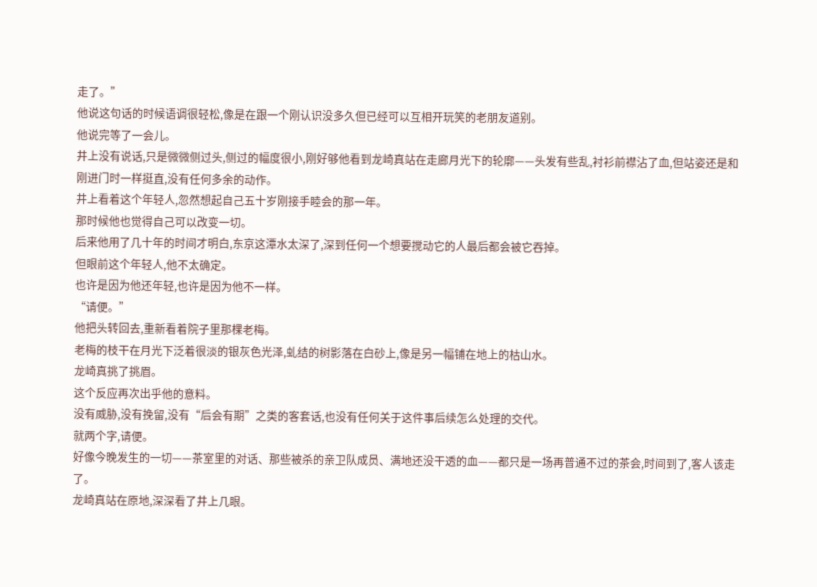走了。”
他说这句话的时候语调很轻松,像是在跟一个刚认识没多久但已经可以互相开玩笑的老朋友道别。
他说完等了一会儿。
井上没有说话,只是微微侧过头,侧过的幅度很小,刚好够他看到龙崎真站在走廊月光下的轮廓——头发有些乱,衬衫前襟沾了血,但站姿还是和刚进门时一样挺直,没有任何多余的动作。
井上看着这个年轻人,忽然想起自己五十岁刚接手睦会的那一年。
那时候他也觉得自己可以改变一切。
后来他用了几十年的时间才明白,东京这潭水太深了,深到任何一个想要搅动它的人最后都会被它吞掉。
但眼前这个年轻人,他不太确定。
也许是因为他还年轻,也许是因为他不一样。
“请便。”
他把头转回去,重新看着院子里那棵老梅。
老梅的枝干在月光下泛着很淡的银灰色光泽,虬结的树影落在白砂上,像是另一幅铺在地上的枯山水。
龙崎真挑了挑眉。
这个反应再次出乎他的意料。
没有威胁,没有挽留,没有“后会有期”之类的客套话,也没有任何关于这件事后续怎么处理的交代。
就两个字,请便。
好像今晚发生的一切——茶室里的对话、那些被杀的亲卫队成员、满地还没干透的血——都只是一场再普通不过的茶会,时间到了,客人该走了。
龙崎真站在原地,深深看了井上几眼。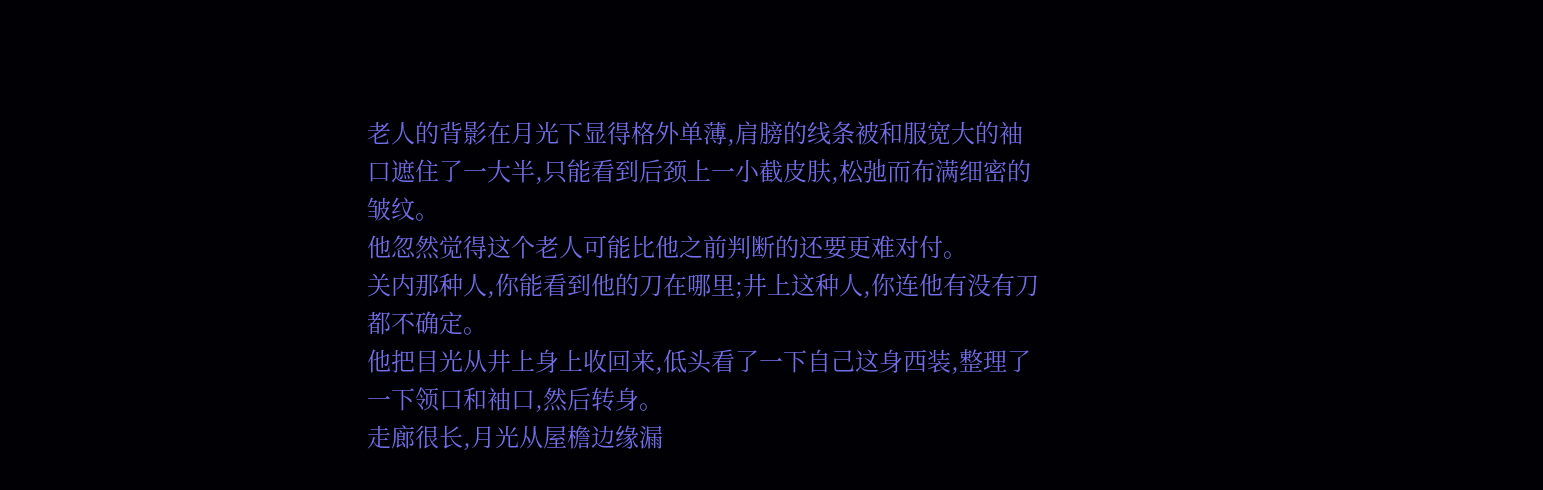老人的背影在月光下显得格外单薄,肩膀的线条被和服宽大的袖口遮住了一大半,只能看到后颈上一小截皮肤,松弛而布满细密的皱纹。
他忽然觉得这个老人可能比他之前判断的还要更难对付。
关内那种人,你能看到他的刀在哪里;井上这种人,你连他有没有刀都不确定。
他把目光从井上身上收回来,低头看了一下自己这身西装,整理了一下领口和袖口,然后转身。
走廊很长,月光从屋檐边缘漏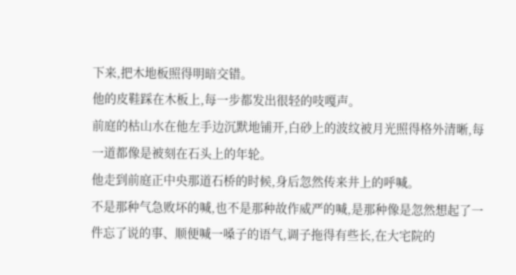下来,把木地板照得明暗交错。
他的皮鞋踩在木板上,每一步都发出很轻的吱嘎声。
前庭的枯山水在他左手边沉默地铺开,白砂上的波纹被月光照得格外清晰,每一道都像是被刻在石头上的年轮。
他走到前庭正中央那道石桥的时候,身后忽然传来井上的呼喊。
不是那种气急败坏的喊,也不是那种故作威严的喊,是那种像是忽然想起了一件忘了说的事、顺便喊一嗓子的语气,调子拖得有些长,在大宅院的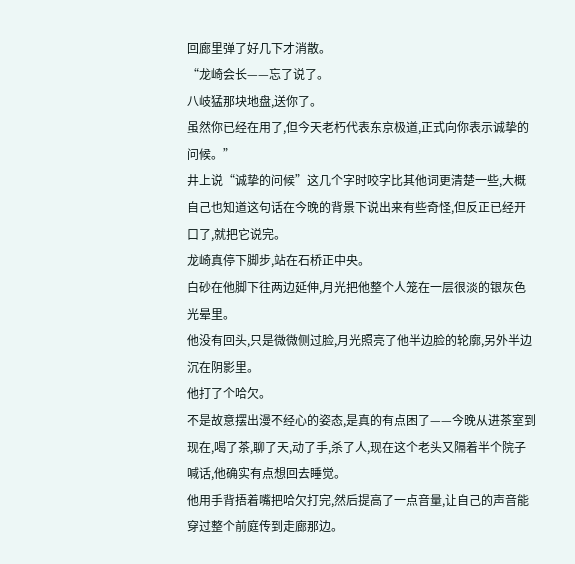回廊里弹了好几下才消散。
“龙崎会长——忘了说了。
八岐猛那块地盘,送你了。
虽然你已经在用了,但今天老朽代表东京极道,正式向你表示诚挚的问候。”
井上说“诚挚的问候”这几个字时咬字比其他词更清楚一些,大概自己也知道这句话在今晚的背景下说出来有些奇怪,但反正已经开口了,就把它说完。
龙崎真停下脚步,站在石桥正中央。
白砂在他脚下往两边延伸,月光把他整个人笼在一层很淡的银灰色光晕里。
他没有回头,只是微微侧过脸,月光照亮了他半边脸的轮廓,另外半边沉在阴影里。
他打了个哈欠。
不是故意摆出漫不经心的姿态,是真的有点困了——今晚从进茶室到现在,喝了茶,聊了天,动了手,杀了人,现在这个老头又隔着半个院子喊话,他确实有点想回去睡觉。
他用手背捂着嘴把哈欠打完,然后提高了一点音量,让自己的声音能穿过整个前庭传到走廊那边。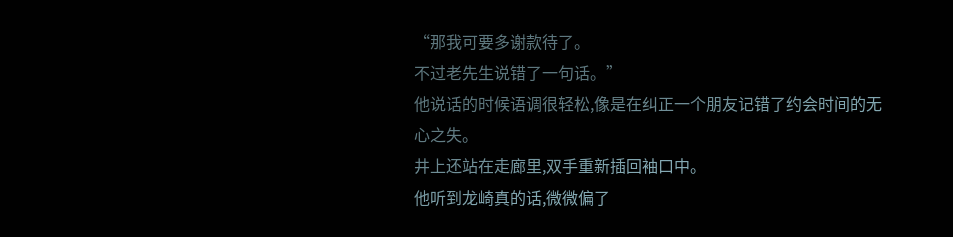“那我可要多谢款待了。
不过老先生说错了一句话。”
他说话的时候语调很轻松,像是在纠正一个朋友记错了约会时间的无心之失。
井上还站在走廊里,双手重新插回袖口中。
他听到龙崎真的话,微微偏了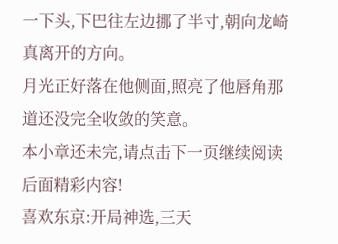一下头,下巴往左边挪了半寸,朝向龙崎真离开的方向。
月光正好落在他侧面,照亮了他唇角那道还没完全收敛的笑意。
本小章还未完,请点击下一页继续阅读后面精彩内容!
喜欢东京:开局神选,三天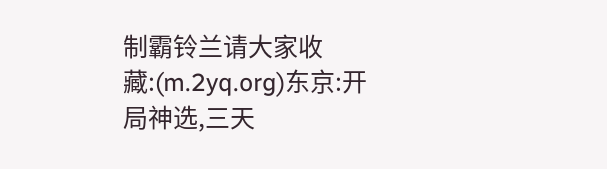制霸铃兰请大家收藏:(m.2yq.org)东京:开局神选,三天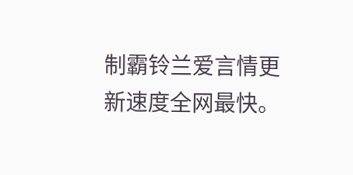制霸铃兰爱言情更新速度全网最快。